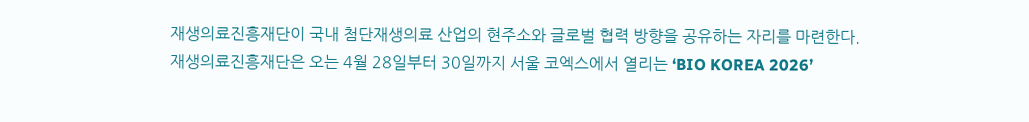재생의료진흥재단이 국내 첨단재생의료 산업의 현주소와 글로벌 협력 방향을 공유하는 자리를 마련한다.
재생의료진흥재단은 오는 4월 28일부터 30일까지 서울 코엑스에서 열리는 ‘BIO KOREA 2026’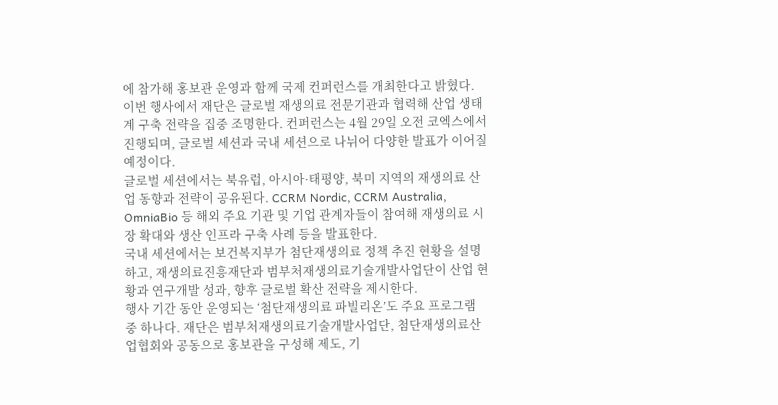에 참가해 홍보관 운영과 함께 국제 컨퍼런스를 개최한다고 밝혔다.
이번 행사에서 재단은 글로벌 재생의료 전문기관과 협력해 산업 생태계 구축 전략을 집중 조명한다. 컨퍼런스는 4월 29일 오전 코엑스에서 진행되며, 글로벌 세션과 국내 세션으로 나뉘어 다양한 발표가 이어질 예정이다.
글로벌 세션에서는 북유럽, 아시아·태평양, 북미 지역의 재생의료 산업 동향과 전략이 공유된다. CCRM Nordic, CCRM Australia, OmniaBio 등 해외 주요 기관 및 기업 관계자들이 참여해 재생의료 시장 확대와 생산 인프라 구축 사례 등을 발표한다.
국내 세션에서는 보건복지부가 첨단재생의료 정책 추진 현황을 설명하고, 재생의료진흥재단과 범부처재생의료기술개발사업단이 산업 현황과 연구개발 성과, 향후 글로벌 확산 전략을 제시한다.
행사 기간 동안 운영되는 ‘첨단재생의료 파빌리온’도 주요 프로그램 중 하나다. 재단은 범부처재생의료기술개발사업단, 첨단재생의료산업협회와 공동으로 홍보관을 구성해 제도, 기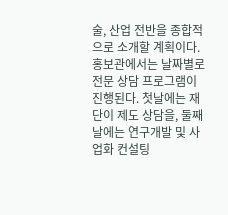술, 산업 전반을 종합적으로 소개할 계획이다.
홍보관에서는 날짜별로 전문 상담 프로그램이 진행된다. 첫날에는 재단이 제도 상담을, 둘째 날에는 연구개발 및 사업화 컨설팅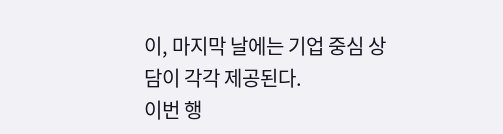이, 마지막 날에는 기업 중심 상담이 각각 제공된다.
이번 행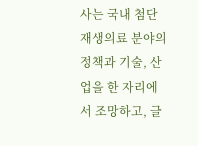사는 국내 첨단재생의료 분야의 정책과 기술, 산업을 한 자리에서 조망하고, 글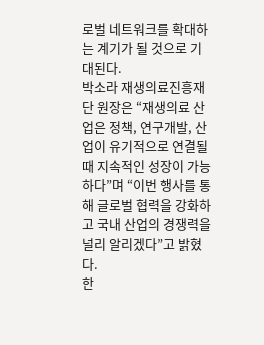로벌 네트워크를 확대하는 계기가 될 것으로 기대된다.
박소라 재생의료진흥재단 원장은 “재생의료 산업은 정책, 연구개발, 산업이 유기적으로 연결될 때 지속적인 성장이 가능하다”며 “이번 행사를 통해 글로벌 협력을 강화하고 국내 산업의 경쟁력을 널리 알리겠다”고 밝혔다.
한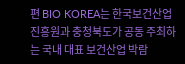편 BIO KOREA는 한국보건산업진흥원과 충청북도가 공동 주최하는 국내 대표 보건산업 박람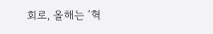회로, 올해는 ‘혁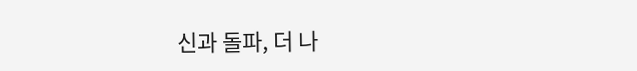신과 돌파, 더 나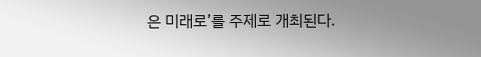은 미래로’를 주제로 개최된다.